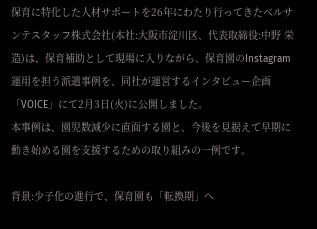保育に特化した人材サポートを26年にわたり行ってきたベルサンテスタッフ株式会社(本社:大阪市淀川区、代表取締役:中野 栄造)は、保育補助として現場に入りながら、保育園のInstagram運用を担う派遣事例を、同社が運営するインタビュー企画「VOICE」にて2月3日(火)に公開しました。
本事例は、園児数減少に直面する園と、今後を見据えて早期に動き始める園を支援するための取り組みの一例です。

背景:少子化の進行で、保育園も「転換期」へ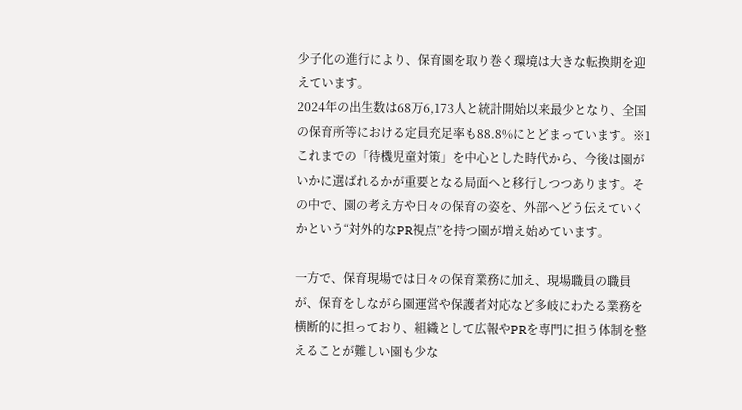少子化の進行により、保育園を取り巻く環境は大きな転換期を迎えています。
2024年の出生数は68万6,173人と統計開始以来最少となり、全国の保育所等における定員充足率も88.8%にとどまっています。※1
これまでの「待機児童対策」を中心とした時代から、今後は園がいかに選ばれるかが重要となる局面へと移行しつつあります。その中で、園の考え方や日々の保育の姿を、外部へどう伝えていくかという“対外的なPR視点”を持つ園が増え始めています。

一方で、保育現場では日々の保育業務に加え、現場職員の職員が、保育をしながら園運営や保護者対応など多岐にわたる業務を横断的に担っており、組織として広報やPRを専門に担う体制を整えることが難しい園も少な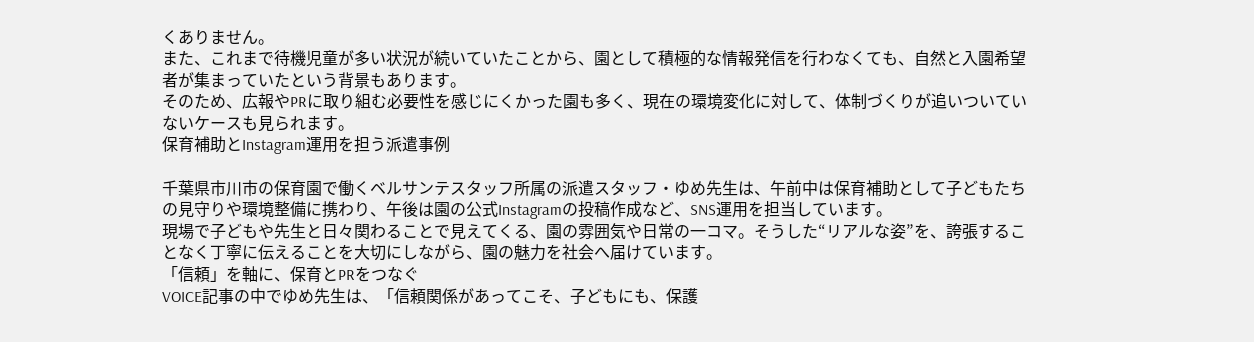くありません。
また、これまで待機児童が多い状況が続いていたことから、園として積極的な情報発信を行わなくても、自然と入園希望者が集まっていたという背景もあります。
そのため、広報やPRに取り組む必要性を感じにくかった園も多く、現在の環境変化に対して、体制づくりが追いついていないケースも見られます。
保育補助とInstagram運用を担う派遣事例

千葉県市川市の保育園で働くベルサンテスタッフ所属の派遣スタッフ・ゆめ先生は、午前中は保育補助として子どもたちの見守りや環境整備に携わり、午後は園の公式Instagramの投稿作成など、SNS運用を担当しています。
現場で子どもや先生と日々関わることで見えてくる、園の雰囲気や日常の一コマ。そうした“リアルな姿”を、誇張することなく丁寧に伝えることを大切にしながら、園の魅力を社会へ届けています。
「信頼」を軸に、保育とPRをつなぐ
VOICE記事の中でゆめ先生は、「信頼関係があってこそ、子どもにも、保護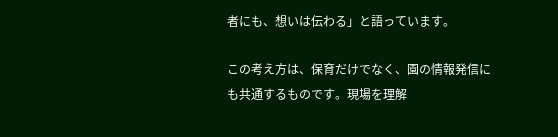者にも、想いは伝わる」と語っています。

この考え方は、保育だけでなく、園の情報発信にも共通するものです。現場を理解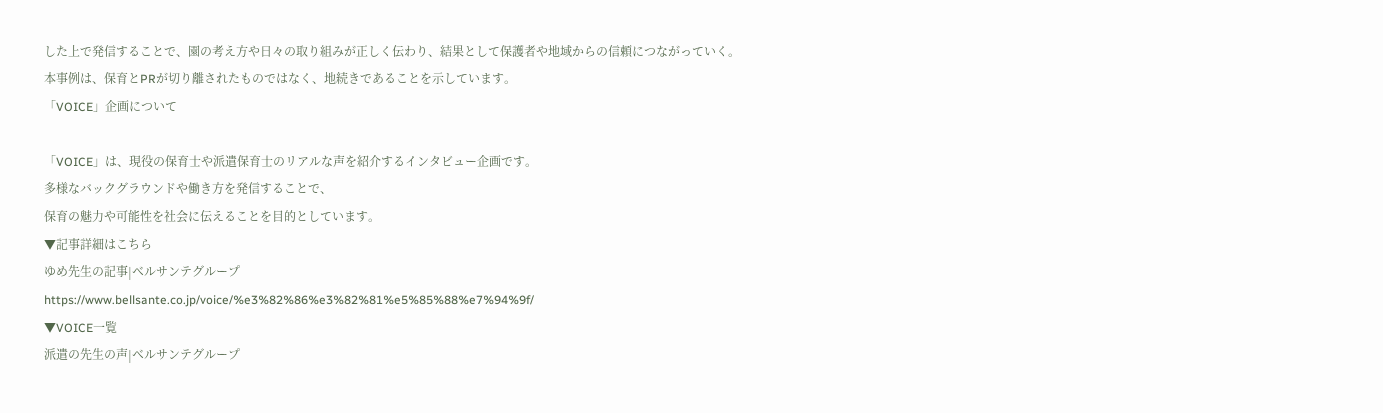した上で発信することで、園の考え方や日々の取り組みが正しく伝わり、結果として保護者や地域からの信頼につながっていく。
本事例は、保育とPRが切り離されたものではなく、地続きであることを示しています。
「VOICE」企画について

「VOICE」は、現役の保育士や派遣保育士のリアルな声を紹介するインタビュー企画です。
多様なバックグラウンドや働き方を発信することで、
保育の魅力や可能性を社会に伝えることを目的としています。
▼記事詳細はこちら
ゆめ先生の記事|ベルサンテグループ
https://www.bellsante.co.jp/voice/%e3%82%86%e3%82%81%e5%85%88%e7%94%9f/
▼VOICE一覧
派遣の先生の声|ベルサンテグループ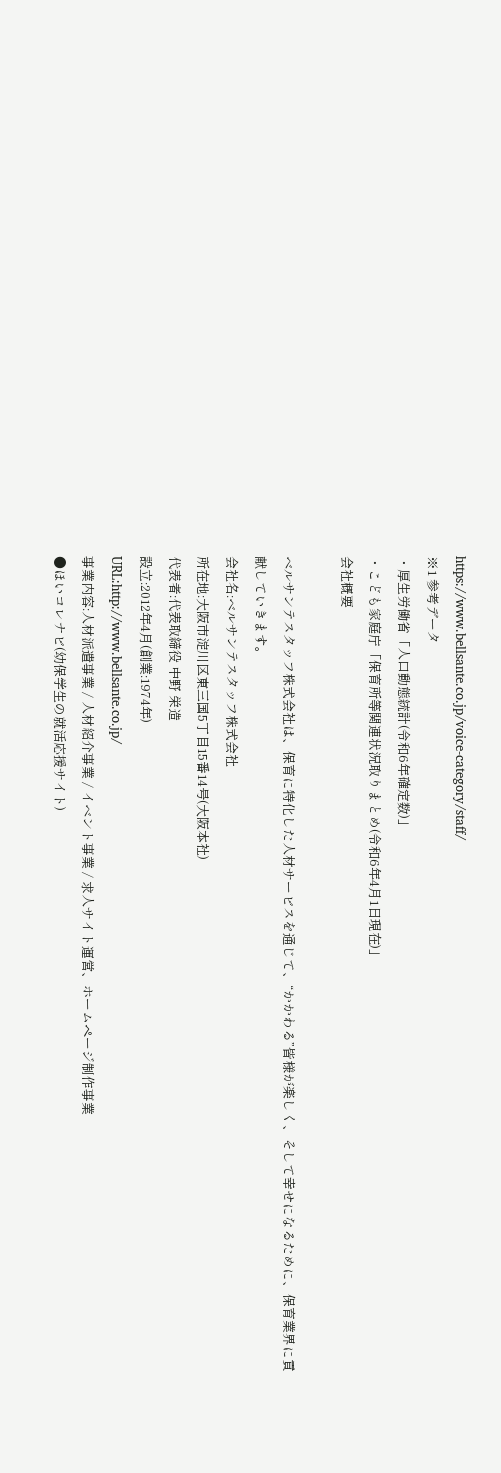https://www.bellsante.co.jp/voice-category/staff/
※1 参考データ
・厚生労働省「人口動態統計(令和6年確定数)」
・こども家庭庁「保育所等関連状況取りまとめ(令和6年4月1日現在)」
会社概要

ベルサンテスタッフ株式会社は、保育に特化した人材サービスを通じて、“かかわる”皆様が楽しく、そして幸せになるために、保育業界に貢献していきます。
会社名:ベルサンテスタッフ株式会社
所在地:大阪市淀川区東三国5丁目15番14号(大阪本社)
代表者:代表取締役 中野 栄造
設立:2012年4月(創業:1974年)
URL:http://www.bellsante.co.jp/
事業内容:人材派遣事業 / 人材紹介事業 / イベント事業 / 求人サイト運営、ホームページ制作事業
●ほいコレナビ(幼保学生の就活応援サイト)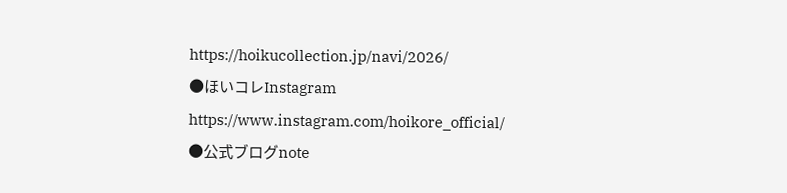https://hoikucollection.jp/navi/2026/
●ほいコレInstagram
https://www.instagram.com/hoikore_official/
●公式ブログnote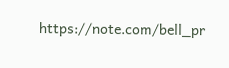https://note.com/bell_pr